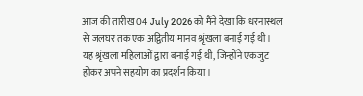आज की तारीख 04 July 2026 को मैंने देखा कि धरनास्थल से जलघर तक एक अद्वितीय मानव श्रृंखला बनाई गई थी। यह श्रृंखला महिलाओं द्वारा बनाई गई थी, जिन्होंने एकजुट होकर अपने सहयोग का प्रदर्शन किया।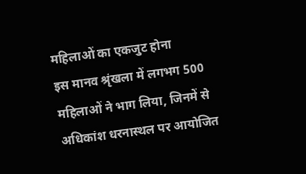महिलाओं का एकजुट होना
इस मानव श्रृंखला में लगभग 500 महिलाओं ने भाग लिया, जिनमें से अधिकांश धरनास्थल पर आयोजित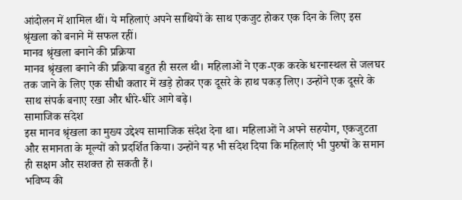आंदोलन में शामिल थीं। ये महिलाएं अपने साथियों के साथ एकजुट होकर एक दिन के लिए इस श्रृंखला को बनाने में सफल रहीं।
मानव श्रृंखला बनाने की प्रक्रिया
मानव श्रृंखला बनाने की प्रक्रिया बहुत ही सरल थी। महिलाओं ने एक-एक करके धरनास्थल से जलघर तक जाने के लिए एक सीधी कतार में खड़े होकर एक दूसरे के हाथ पकड़ लिए। उन्होंने एक दूसरे के साथ संपर्क बनाए रखा और धीरे-धीरे आगे बढ़े।
सामाजिक संदेश
इस मानव श्रृंखला का मुख्य उद्देश्य सामाजिक संदेश देना था। महिलाओं ने अपने सहयोग, एकजुटता और समानता के मूल्यों को प्रदर्शित किया। उन्होंने यह भी संदेश दिया कि महिलाएं भी पुरुषों के समान ही सक्षम और सशक्त हो सकती हैं।
भविष्य की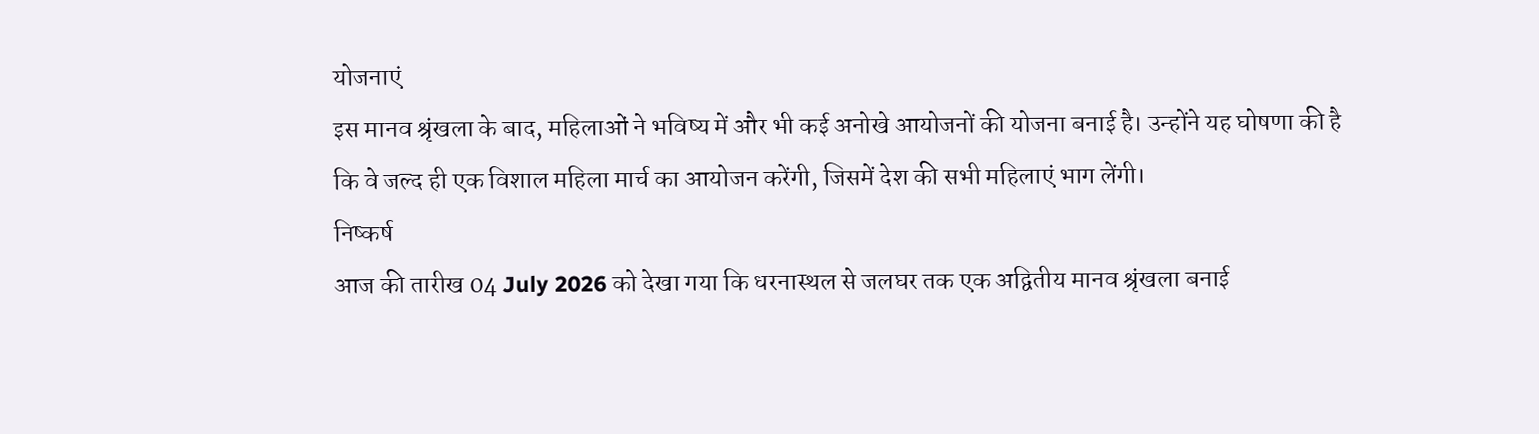योजनाएं
इस मानव श्रृंखला के बाद, महिलाओं ने भविष्य में और भी कई अनोखे आयोजनों की योजना बनाई है। उन्होंने यह घोषणा की है कि वे जल्द ही एक विशाल महिला मार्च का आयोजन करेंगी, जिसमें देश की सभी महिलाएं भाग लेंगी।
निष्कर्ष
आज की तारीख 04 July 2026 को देखा गया कि धरनास्थल से जलघर तक एक अद्वितीय मानव श्रृंखला बनाई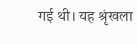गई थी। यह श्रृंखला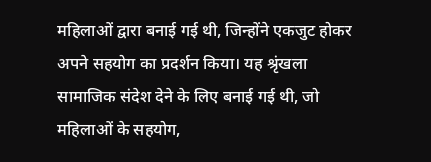महिलाओं द्वारा बनाई गई थी, जिन्होंने एकजुट होकर अपने सहयोग का प्रदर्शन किया। यह श्रृंखला सामाजिक संदेश देने के लिए बनाई गई थी, जो महिलाओं के सहयोग,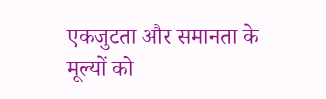एकजुटता और समानता के मूल्यों को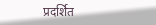प्रदर्शित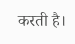करती है।